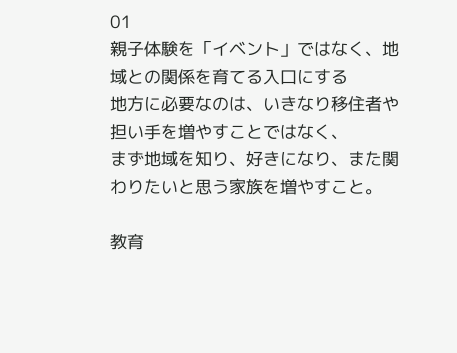01
親子体験を「イベント」ではなく、地域との関係を育てる入口にする
地方に必要なのは、いきなり移住者や担い手を増やすことではなく、
まず地域を知り、好きになり、また関わりたいと思う家族を増やすこと。

教育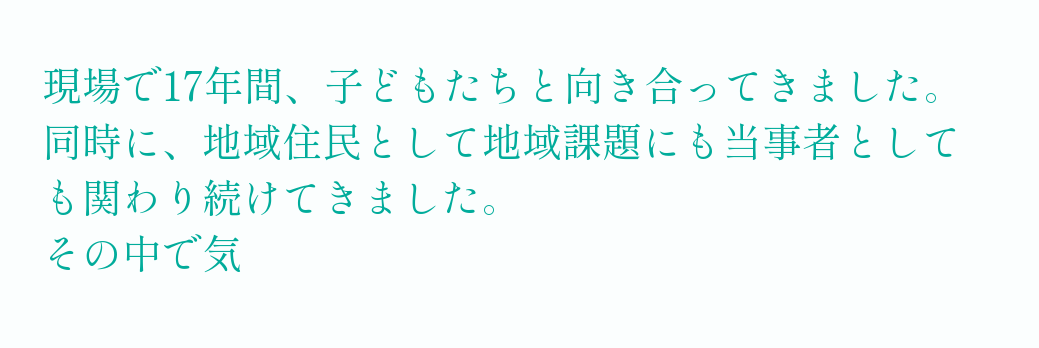現場で17年間、子どもたちと向き合ってきました。同時に、地域住民として地域課題にも当事者としても関わり続けてきました。
その中で気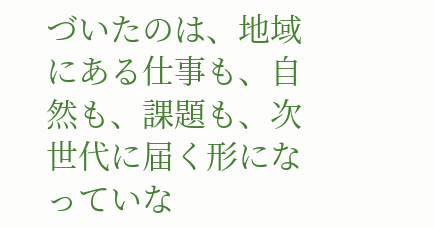づいたのは、地域にある仕事も、自然も、課題も、次世代に届く形になっていな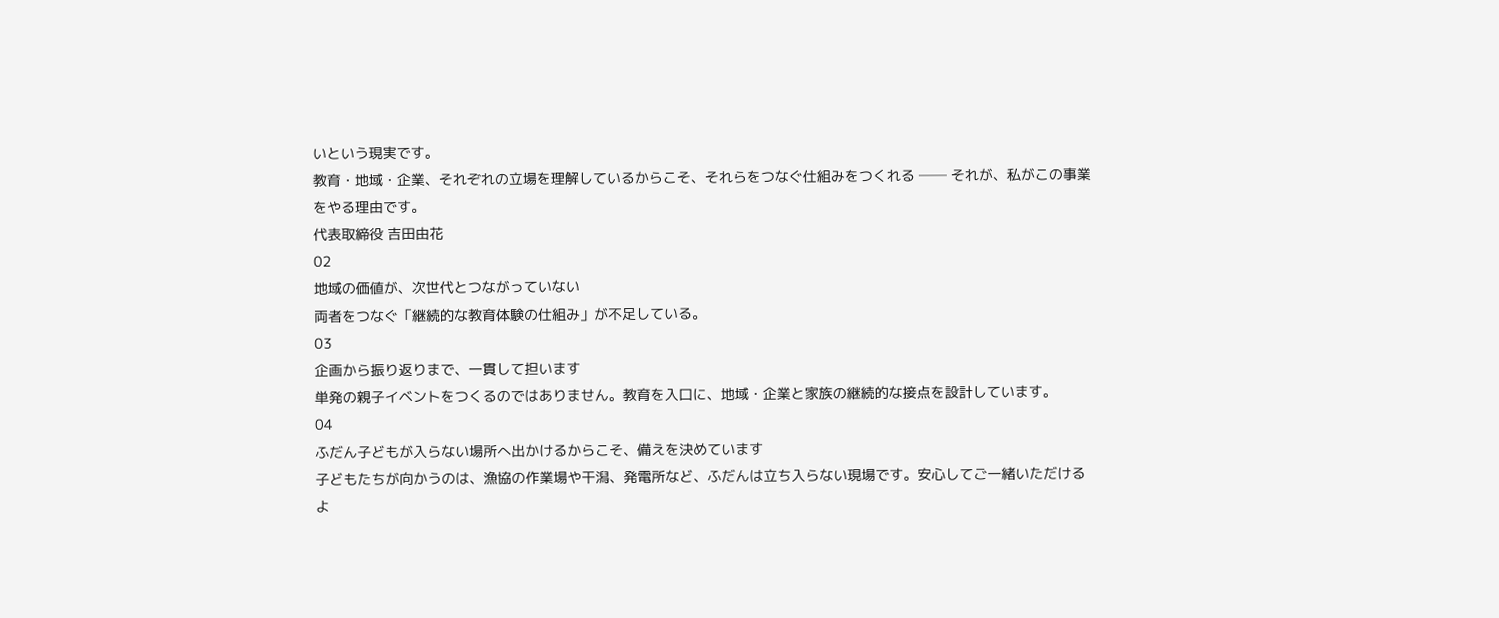いという現実です。
教育・地域・企業、それぞれの立場を理解しているからこそ、それらをつなぐ仕組みをつくれる ── それが、私がこの事業をやる理由です。
代表取締役 吉田由花
02
地域の価値が、次世代とつながっていない
両者をつなぐ「継続的な教育体験の仕組み」が不足している。
03
企画から振り返りまで、一貫して担います
単発の親子イベントをつくるのではありません。教育を入口に、地域・企業と家族の継続的な接点を設計しています。
04
ふだん子どもが入らない場所へ出かけるからこそ、備えを決めています
子どもたちが向かうのは、漁協の作業場や干潟、発電所など、ふだんは立ち入らない現場です。安心してご一緒いただけるよ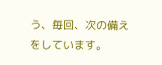う、毎回、次の備えをしています。